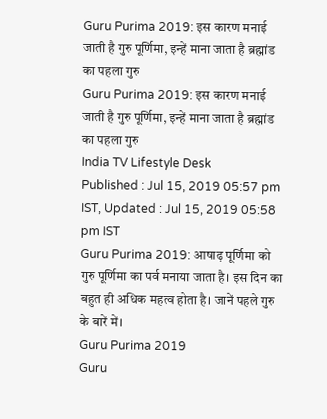Guru Purima 2019: इस कारण मनाई जाती है गुरु पूर्णिमा, इन्हें माना जाता है ब्रह्मांड का पहला गुरु
Guru Purima 2019: इस कारण मनाई जाती है गुरु पूर्णिमा, इन्हें माना जाता है ब्रह्मांड का पहला गुरु
India TV Lifestyle Desk
Published : Jul 15, 2019 05:57 pm IST, Updated : Jul 15, 2019 05:58 pm IST
Guru Purima 2019: आषाढ़ पूर्णिमा को गुरु पूर्णिमा का पर्व मनाया जाता है। इस दिन का बहुत ही अधिक महत्व होता है। जानें पहले गुरु के बारें में।
Guru Purima 2019
Guru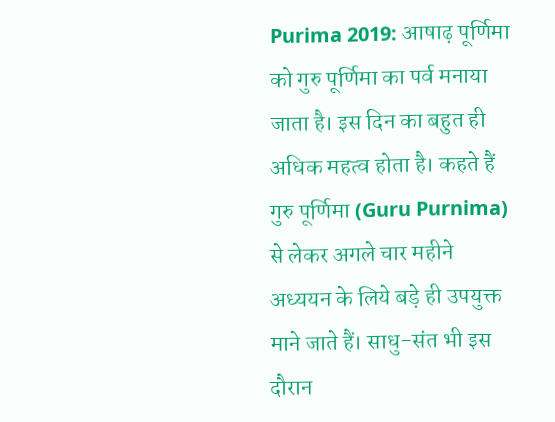Purima 2019: आषाढ़ पूर्णिमा को गुरु पूर्णिमा का पर्व मनाया जाता है। इस दिन का बहुत ही अधिक महत्व होता है। कहते हैं गुरु पूर्णिमा (Guru Purnima) से लेकर अगले चार महीने अध्ययन के लिये बड़े ही उपयुक्त माने जाते हैं। साधु-संत भी इस दौरान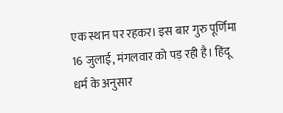एक स्थान पर रहकर। इस बार गुरु पूर्णिमा 16 जुलाई, मंगलवार को पड़ रही है। हिंदू धर्म के अनुसार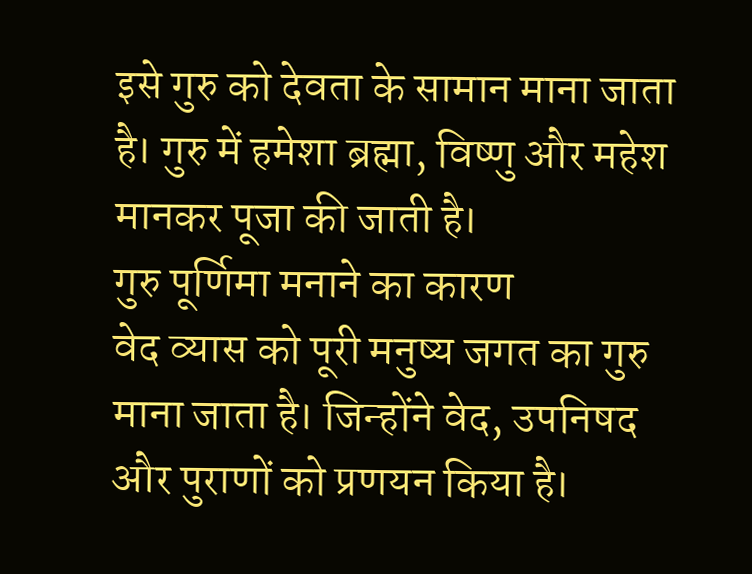इसे गुरु को देवता के सामान माना जाता है। गुरु में हमेशा ब्रह्मा, विष्णु और महेश मानकर पूजा की जाती है।
गुरु पूर्णिमा मनाने का कारण
वेद व्यास को पूरी मनुष्य जगत का गुरु माना जाता है। जिन्होंने वेद, उपनिषद और पुराणों को प्रणयन किया है।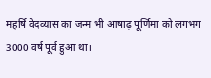महर्षि वेदव्यास का जन्म भी आषाढ़ पूर्णिमा को लगभग 3000 वर्ष पूर्व हुआ था।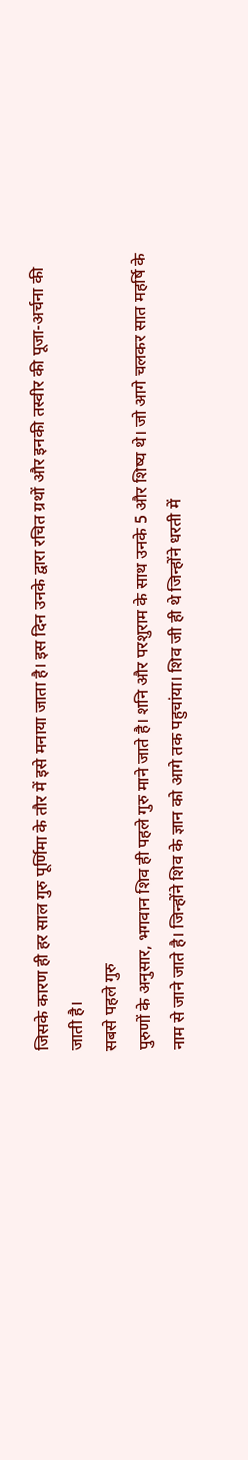जिसके कारण ही हर साल गुरु पूर्णिमा के तौर में इसे मनाया जाता है। इस दिन उनके द्वारा रचित ग्रथों और इनकी तस्वीर की पूजा-अर्चना की जाती है।
सबसे पहले गुरु
पुरुणों के अनुसार, भगवान शिव ही पहले गुरु माने जाते है। शनि और परशुराम के साथ उनके 5 और शिष्य थे। जो आगे चलकर सात महर्षि के नाम से जाने जाते है। जिन्होंने शिव के ज्ञान को आगे तक पहुचांया। शिव जी ही थे जिन्होंने धरती में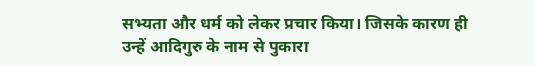सभ्यता और धर्म को लेकर प्रचार किया। जिसके कारण ही उन्हें आदिगुरु के नाम से पुकारा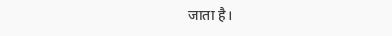जाता है।